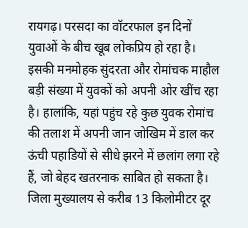रायगढ़। परसदा का वॉटरफाल इन दिनों युवाओं के बीच खूब लोकप्रिय हो रहा है। इसकी मनमोहक सुंदरता और रोमांचक माहौल बड़ी संख्या में युवकों को अपनी ओर खींच रहा है। हालांकि, यहां पहुंच रहे कुछ युवक रोमांच की तलाश में अपनी जान जोखिम में डाल कर ऊंची पहाडियों से सीधे झरने में छलांग लगा रहे हैं, जो बेहद खतरनाक साबित हो सकता है।
जिला मुख्यालय से करीब 13 किलोमीटर दूर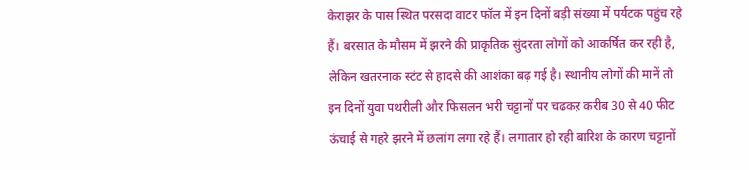केराझर के पास स्थित परसदा वाटर फॉल में इन दिनों बड़ी संख्या में पर्यटक पहुंच रहे हैं। बरसात के मौसम में झरने की प्राकृतिक सुंदरता लोगों को आकर्षित कर रही है, लेकिन खतरनाक स्टंट से हादसे की आशंका बढ़ गई है। स्थानीय लोगों की मानें तो इन दिनों युवा पथरीली और फिसलन भरी चट्टानों पर चढकऱ करीब 30 से 40 फीट ऊंचाई से गहरे झरने में छलांग लगा रहे हैं। लगातार हो रही बारिश के कारण चट्टानों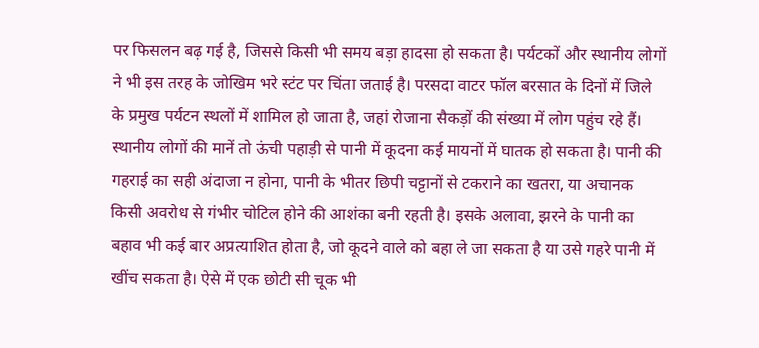पर फिसलन बढ़ गई है, जिससे किसी भी समय बड़ा हादसा हो सकता है। पर्यटकों और स्थानीय लोगों ने भी इस तरह के जोखिम भरे स्टंट पर चिंता जताई है। परसदा वाटर फॉल बरसात के दिनों में जिले के प्रमुख पर्यटन स्थलों में शामिल हो जाता है, जहां रोजाना सैकड़ों की संख्या में लोग पहुंच रहे हैं। स्थानीय लोगों की मानें तो ऊंची पहाड़ी से पानी में कूदना कई मायनों में घातक हो सकता है। पानी की गहराई का सही अंदाजा न होना, पानी के भीतर छिपी चट्टानों से टकराने का खतरा, या अचानक किसी अवरोध से गंभीर चोटिल होने की आशंका बनी रहती है। इसके अलावा, झरने के पानी का बहाव भी कई बार अप्रत्याशित होता है, जो कूदने वाले को बहा ले जा सकता है या उसे गहरे पानी में खींच सकता है। ऐसे में एक छोटी सी चूक भी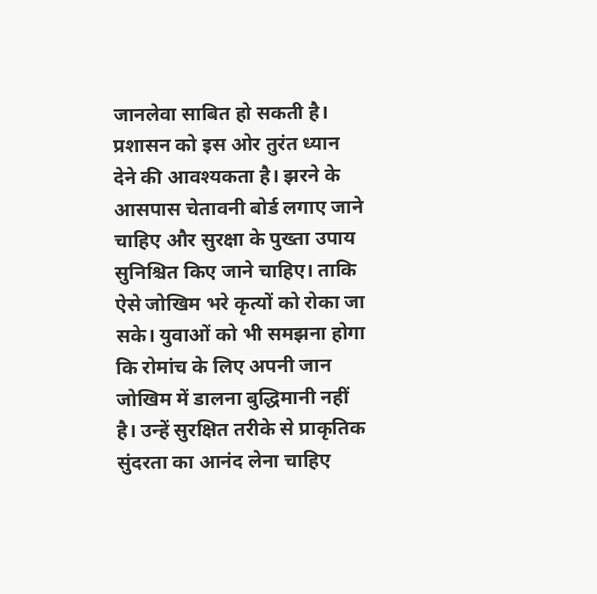जानलेवा साबित हो सकती है। प्रशासन को इस ओर तुरंत ध्यान देने की आवश्यकता है। झरने के आसपास चेतावनी बोर्ड लगाए जाने चाहिए और सुरक्षा के पुख्ता उपाय सुनिश्चित किए जाने चाहिए। ताकि ऐसे जोखिम भरे कृत्यों को रोका जा सके। युवाओं को भी समझना होगा कि रोमांच के लिए अपनी जान जोखिम में डालना बुद्धिमानी नहीं है। उन्हें सुरक्षित तरीके से प्राकृतिक सुंदरता का आनंद लेना चाहिए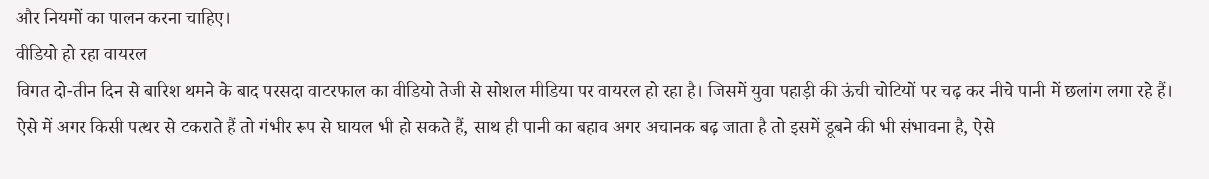और नियमों का पालन करना चाहिए।
वीडियो हो रहा वायरल
विगत दो-तीन दिन से बारिश थमने के बाद परसदा वाटरफाल का वीडियो तेजी से सोशल मीडिया पर वायरल हो रहा है। जिसमें युवा पहाड़ी की ऊंची चोटियों पर चढ़ कर नीचे पानी में छलांग लगा रहे हैं। ऐसे में अगर किसी पत्थर से टकराते हैं तो गंभीर रूप से घायल भी हो सकते हैं, साथ ही पानी का बहाव अगर अचानक बढ़ जाता है तो इसमें डूबने की भी संभावना है, ऐसे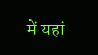में यहां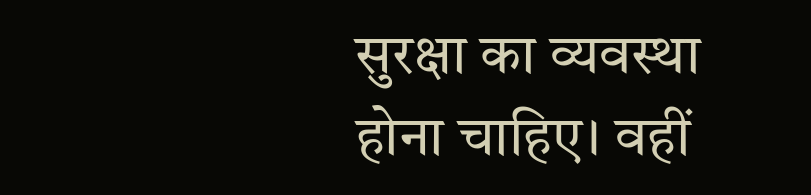सुरक्षा का व्यवस्था होना चाहिए। वहीं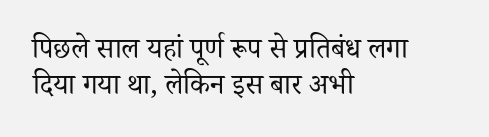पिछले साल यहां पूर्ण रूप से प्रतिबंध लगा दिया गया था, लेकिन इस बार अभी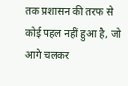तक प्रशासन की तरफ से कोई पहल नहीं हुआ है, जो आगे चलकर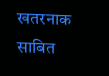खतरनाक साबित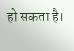हो सकता है।